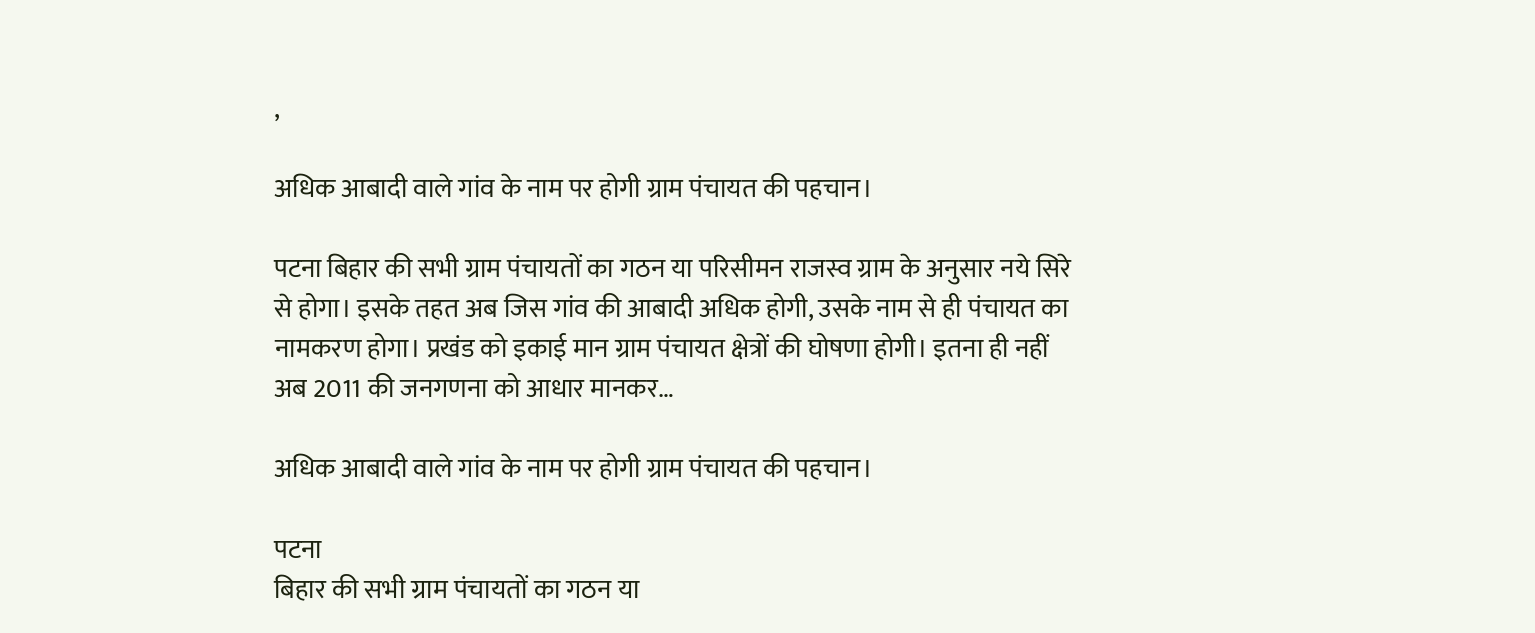,

अधिक आबादी वाले गांव के नाम पर होगी ग्राम पंचायत की पहचान।

पटना बिहार की सभी ग्राम पंचायतों का गठन या परिसीमन राजस्व ग्राम के अनुसार नये सिरे से होगा। इसके तहत अब जिस गांव की आबादी अधिक होगी, उसके नाम से ही पंचायत का नामकरण होगा। प्रखंड को इकाई मान ग्राम पंचायत क्षेत्रों की घोषणा होगी। इतना ही नहीं अब 2011 की जनगणना को आधार मानकर…

अधिक आबादी वाले गांव के नाम पर होगी ग्राम पंचायत की पहचान।

पटना
बिहार की सभी ग्राम पंचायतों का गठन या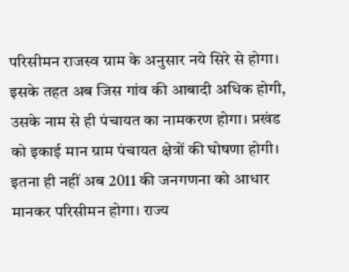परिसीमन राजस्व ग्राम के अनुसार नये सिरे से होगा। इसके तहत अब जिस गांव की आबादी अधिक होगी, उसके नाम से ही पंचायत का नामकरण होगा। प्रखंड को इकाई मान ग्राम पंचायत क्षेत्रों की घोषणा होगी। इतना ही नहीं अब 2011 की जनगणना को आधार मानकर परिसीमन होगा। राज्य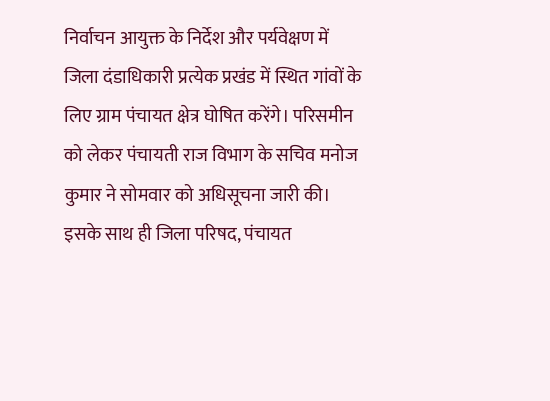निर्वाचन आयुक्त के निर्देश और पर्यवेक्षण में जिला दंडाधिकारी प्रत्येक प्रखंड में स्थित गांवों के लिए ग्राम पंचायत क्षेत्र घोषित करेंगे। परिसमीन को लेकर पंचायती राज विभाग के सचिव मनोज कुमार ने सोमवार को अधिसूचना जारी की। इसके साथ ही जिला परिषद, पंचायत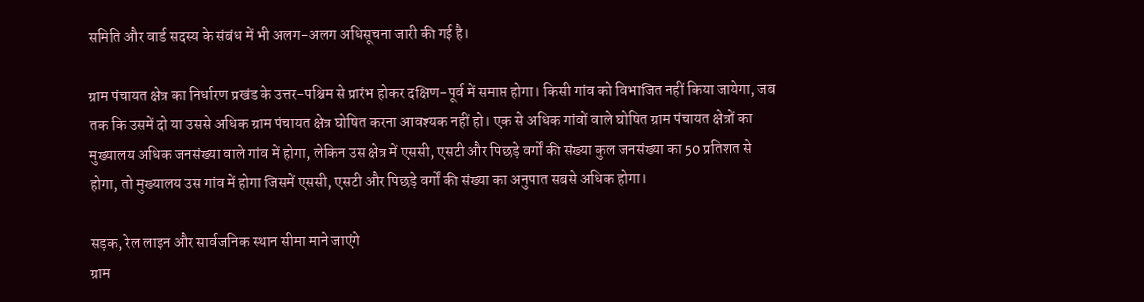समिति और वार्ड सदस्य के संबंध में भी अलग-अलग अधिसूचना जारी की गई है।

ग्राम पंचायत क्षेत्र का निर्धारण प्रखंड के उत्तर-पश्चिम से प्रारंभ होकर दक्षिण-पूर्व में समाप्त होगा। किसी गांव को विभाजित नहीं किया जायेगा, जब तक कि उसमें दो या उससे अधिक ग्राम पंचायत क्षेत्र घोषित करना आवश्यक नहीं हो। एक से अधिक गांवों वाले घोषित ग्राम पंचायत क्षेत्रों का मुख्यालय अधिक जनसंख्या वाले गांव में होगा, लेकिन उस क्षेत्र में एससी, एसटी और पिछड़े वर्गों की संख्या कुल जनसंख्या का 50 प्रतिशत से होगा, तो मुख्यालय उस गांव में होगा जिसमें एससी, एसटी और पिछड़े वर्गों की संख्या का अनुपात सबसे अधिक होगा।

सड़क, रेल लाइन और सार्वजनिक स्थान सीमा माने जाएंगे
ग्राम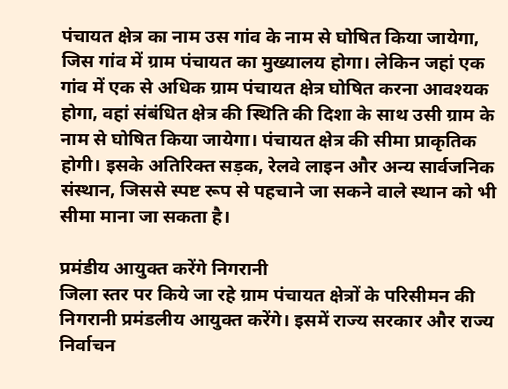पंचायत क्षेत्र का नाम उस गांव के नाम से घोषित किया जायेगा, जिस गांव में ग्राम पंचायत का मुख्यालय होगा। लेकिन जहां एक गांव में एक से अधिक ग्राम पंचायत क्षेत्र घोषित करना आवश्यक होगा, वहां संबंधित क्षेत्र की स्थिति की दिशा के साथ उसी ग्राम के नाम से घोषित किया जायेगा। पंचायत क्षेत्र की सीमा प्राकृतिक होगी। इसके अतिरिक्त सड़क, रेलवे लाइन और अन्य सार्वजनिक संस्थान, जिससे स्पष्ट रूप से पहचाने जा सकने वाले स्थान को भी सीमा माना जा सकता है।

प्रमंडीय आयुक्त करेंगे निगरानी
जिला स्तर पर किये जा रहे ग्राम पंचायत क्षेत्रों के परिसीमन की निगरानी प्रमंडलीय आयुक्त करेंगे। इसमें राज्य सरकार और राज्य निर्वाचन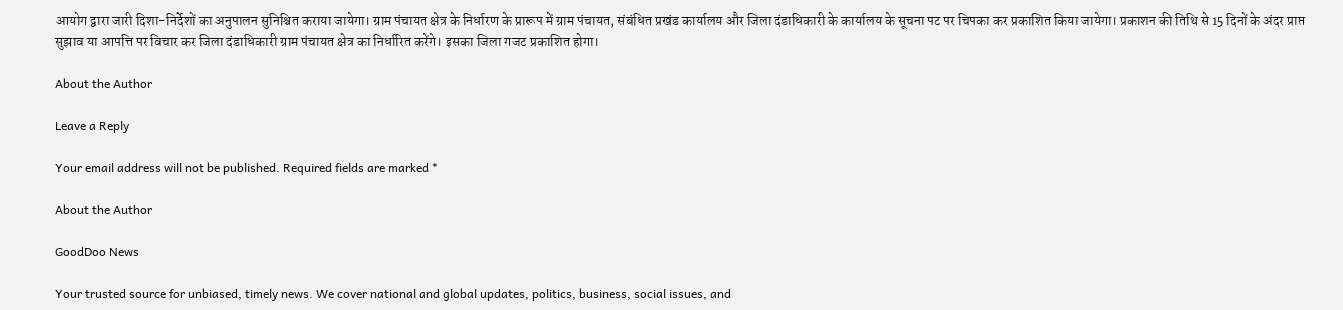आयोग द्वारा जारी दिशा-निर्देशों का अनुपालन सुनिश्चित कराया जायेगा। ग्राम पंचायत क्षेत्र के निर्धारण के प्रारूप में ग्राम पंचायत, संबंधित प्रखंड कार्यालय और जिला दंडाधिकारी के कार्यालय के सूचना पट पर चिपका कर प्रकाशित किया जायेगा। प्रकाशन की तिथि से 15 दिनों के अंदर प्राप्त सुझाव या आपत्ति पर विचार कर जिला दंडाधिकारी ग्राम पंचायत क्षेत्र का निर्धारित करेंगे। इसका जिला गजट प्रकाशित होगा।

About the Author

Leave a Reply

Your email address will not be published. Required fields are marked *

About the Author

GoodDoo News

Your trusted source for unbiased, timely news. We cover national and global updates, politics, business, social issues, and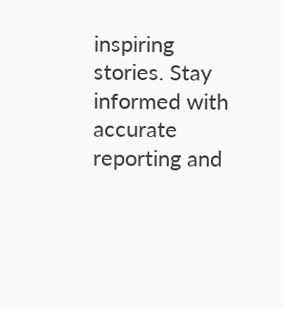inspiring stories. Stay informed with accurate reporting and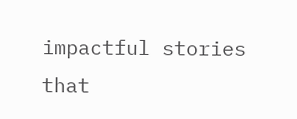impactful stories that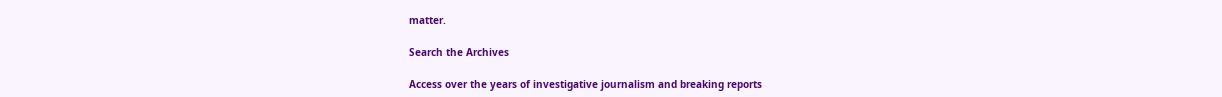matter.

Search the Archives

Access over the years of investigative journalism and breaking reports